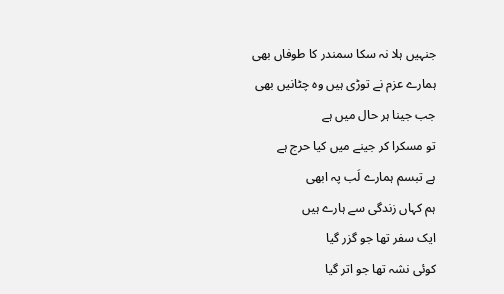جنہیں ہلا نہ سکا سمندر کا طوفاں بھی
ہمارے عزم نے توڑی ہیں وہ چٹانیں بھی
جب جینا ہر حال میں ہے
تو مسکرا کر جینے میں کیا حرج ہے
ہے تبسم ہمارے لَب پہ ابھی
ہم کہاں زندگی سے ہارے ہیں
ایک سفر تھا جو گزر گیا
کوئی نشہ تھا جو اتر گیا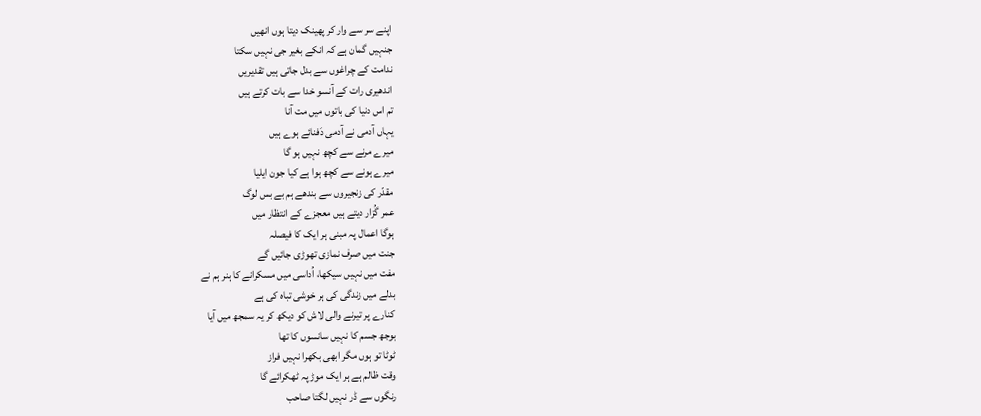اپنے سر سے وار کر پھینک دیتا ہوں انھیں
جنہیں گمان ہے کہ انکے بغیر جی نہیں سکتا
ندامت کے چراغوں سے بدل جاتی ہیں تقدیریں
اندھیری رات کے آنسو خدا سے بات کرتے ہیں
تم اس دنیا کی باتوں میں مت آنا
یہاں آدمی نے آدمی دَفنائے ہوے ہیں
میرے مرنے سے کچھ نہیں ہو گا
میرے ہونے سے کچھ ہوا ہے کیا جون ایلیا
مقدّر کی زنجیروں سے بندھے ہم بے بس لوگ
عمر گُزار دیتے ہیں معجزے کے انتظار میں
ہوگا اعمال پہ مبنی ہر ایک کا فیصلہ
جنت میں صرف نمازی تھوڑی جائیں گے
مفت میں نہیں سیکھا، اُداسی میں مسکرانے کا ہنر ہم نے
بدلے میں زندگی کی ہر خوشی تباہ کی ہے
کنارے پر تیرنے والی لاش کو دیکھ کر یہ سمجھ میں آیا
بوجھ جسم کا نہیں سانسوں کا تھا
ٹوٹا تو ہوں مگر ابھی بکھرا نہیں فراز
وقت ظالم ہے ہر ایک موڑ پہ ٹھکرائے گا
رنگوں سے ڈر نہیں لگتا صاحب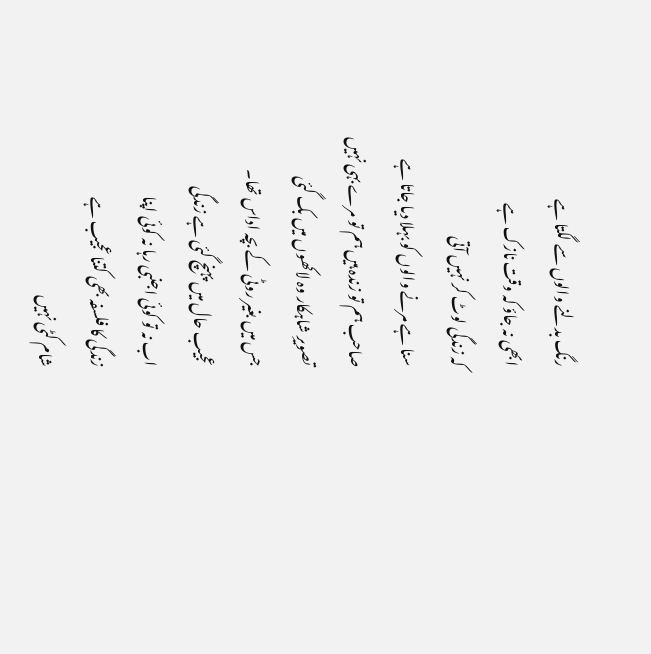رنگ بدلنے والوں سے لگتا ہے
ابھی نہ جاؤ کہ وقت نازک ہے
کہ زندگی لوٹ کر نہیں آتی
سنا ہے مرنے والوں کو بہلا دیا جاتا ہے
صاحب ہم تو زندہ ہیں ہم تو مرے بہی نہیں
تصویرِ شاہکار وہ لاکھوں میں بک گئی
جس میں بغیر روٹی کے بچہ اداس تھا۔
عجیب حال میں پہنچ گئی ہے زندگی
اب نہ تو کوئی اجنبی رہا نہ کوئی اپنا
زندگی کا فلسفہ بھی کتنا عجیب ہے
شام کٹی نہیں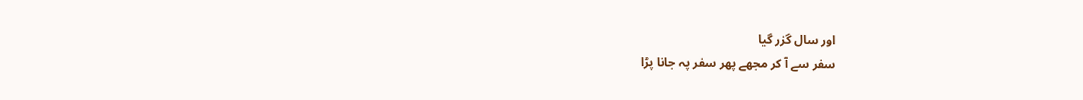اور سال گزر گیا
سفر سے آ کر مجھے پھر سفر پہ جانا پڑا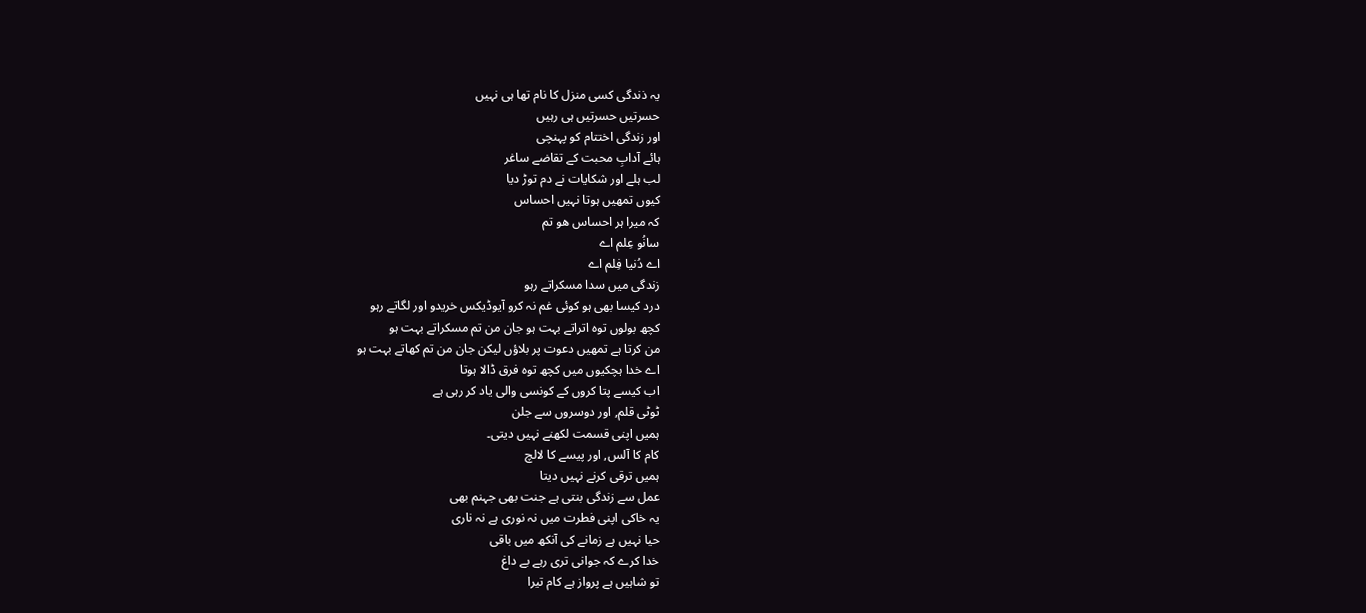یہ ذندگی کسی منزل کا نام تھا ہی نہیں
حسرتیں حسرتیں ہی رہیں
اور زندگی اختتام کو پہنچی
ہائے آدابِ محبت کے تقاضے ساغر
لب ہلے اور شکایات نے دم توڑ دیا
کیوں تمھیں ہوتا نہیں احساس
کہ میرا ہر احساس ھو تم
سانُو عِلم اے
اے دُنیا فِلم اے
زندگی میں سدا مسکراتے رہو
درد کیسا بھی ہو کوئی غم نہ کرو آیوڈیکس خریدو اور لگاتے رہو
کچھ بولوں توہ اتراتے بہت ہو جان من تم مسکراتے بہت ہو
من کرتا ہے تمھیں دعوت پر بلاؤں لیکن جان من تم کھاتے بہت ہو
اے خدا ہچکیوں میں کچھ توہ فرق ڈالا ہوتا
اب کیسے پتا کروں کے کونسی والی یاد کر رہی ہے
ٹوٹی قلم, اور دوسروں سے جلن
ہمیں اپنی قسمت لکھنے نہیں دیتی۔
کام کا آلس, اور پیسے کا لالچ
ہمیں ترقی کرنے نہیں دیتا
عمل سے زندگی بنتی ہے جنت بھی جہنم بھی
یہ خاکی اپنی فطرت میں نہ نوری ہے نہ ناری
حیا نہیں ہے زمانے کی آنکھ میں باقی
خدا کرے کہ جوانی تری رہے بے داغ
تو شاہیں ہے پرواز ہے کام تیرا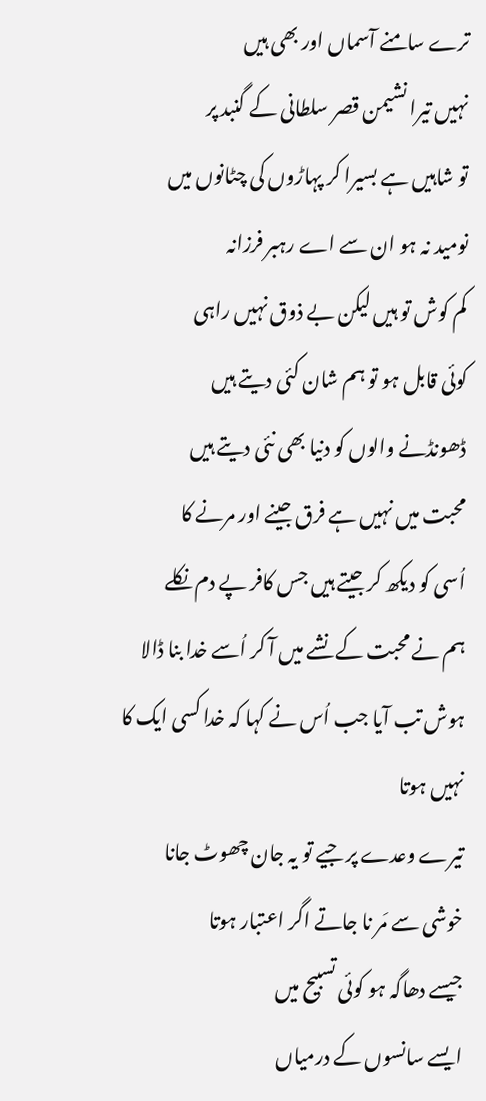ترے سامنے آسماں اور بھی ہیں
نہیں تیرا نشیمن قصر سلطانی کے گنبد پر
تو شاہیں ہے بسیرا کر پہاڑوں کی چٹانوں میں
نومید نہ ہو ان سے اے رہبر فرزانہ
کم کوش تو ہیں لیکن بے ذوق نہیں راہی
کوئی قابل ہو تو ہم شان کئی دیتے ہیں
ڈھونڈنے والوں کو دنیا بھی نئی دیتے ہیں
محبت میں نہیں ہے فرق جینے اور مرنے کا
اُسی کو دیکھ کر جیتے ہیں جس کافر پے دم نکلے
ہم نے محبت کے نشے میں آ کر اُسے خدا بنا ڈالا
ہوش تب آیا جب اُس نے کہا کہ خدا کسی ایک کا نہیں ہوتا
تیرے وعدے پر جیے تو یہ جان چھوٹ جانا
خوشی سے مَر نا جاتے اگر اعتبار ہوتا
جیسے دھاگہ ہو کوئی تسبیح میں
ایسے سانسوں کے درمیاں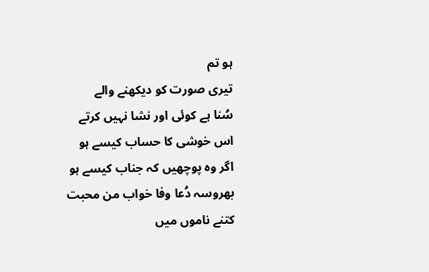ہو تم
تیری صورت کو دیکھنے والے
سُنا ہے کوئی اور نشا نہیں کرتے
اس خوشی کا حساب کیسے ہو
اگر وہ پوچھیں کہ جناب کیسے ہو
بھروسہ دُعا وفا خواب من محبت
کتنے ناموں میں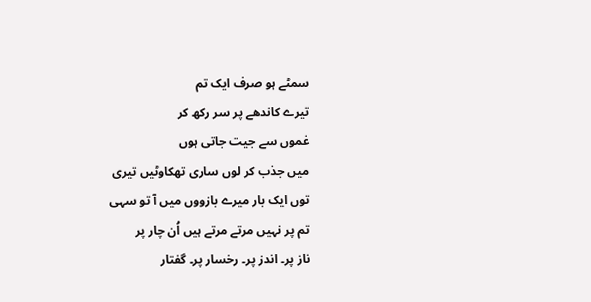سمٹے ہو صرف ایک تم
تیرے کاندھے پر سر رکھ کر
غموں سے جیت جاتی ہوں
میں جذب کر لوں ساری تھکاوٹیں تیری
توں ایک بار میرے بازووں میں آ تو سہی
تم پر نہیں مرتے مرتے ہیں اُن چار پر
ناز پر۔ اندز پر۔ رخسار پر۔ گفتار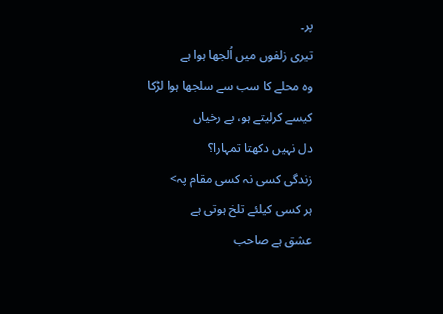پر۔
تیری زلفوں میں اُلجھا ہوا ہے
وہ محلے کا سب سے سلجھا ہوا لڑکا
کیسے کرلیتے ہو، بے رخیاں
دل نہیں دکھتا تمہارا؟
زندگی کسی نہ کسی مقام پہ>
ہر کسی کیلئے تلخ ہوتی ہے
عشق ہے صاحب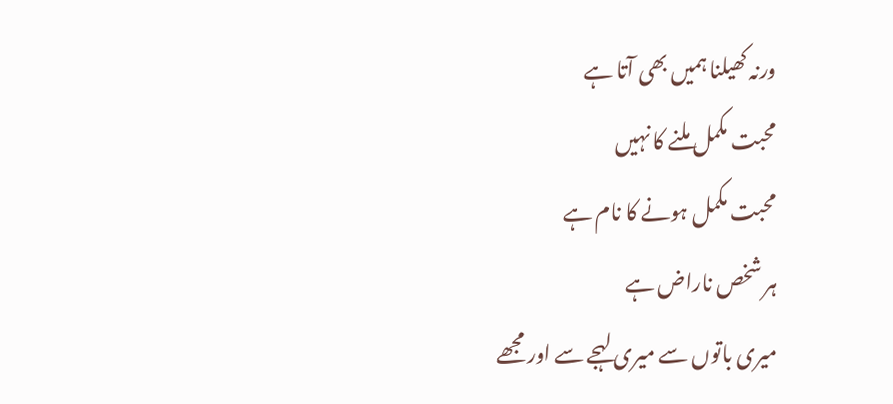ورنہ کھیلنا ہمیں بھی آتا ہے
محبت مکمل ملنے کا نہیں
محبت مکمل ہونے کا نام ہے
ہر شخص ناراض ہے
میری باتوں سے میری لہجے سے اور مجھے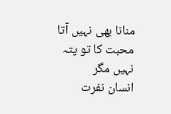منانا بھی نہیں آتا
محبت کا تو پتہ نہیں مگر
انسان نفرت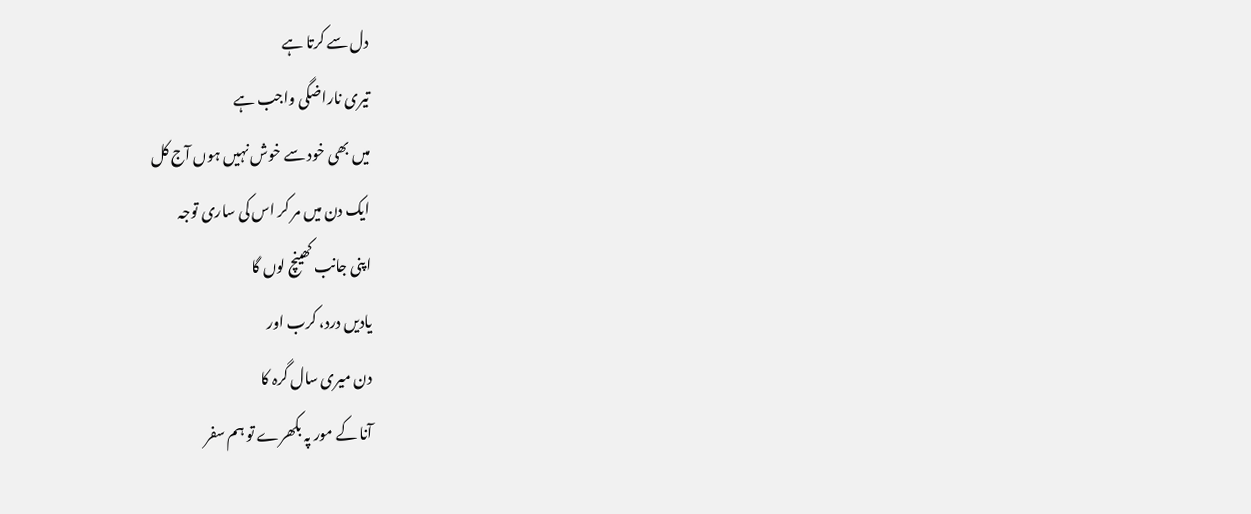دل سے کرتا ہے
تیری ناراضگی واجب ہے
میں بھی خود سے خوش نہیں ہوں آج کل
ایک دن میں مر کر اس کی ساری توجہ
اپنی جانب کھینچ لوں گا
یادیں درد، کرب اور
دن میری سال گرہ کا
آنا کے مور پہ بکھرے تو ہم سفر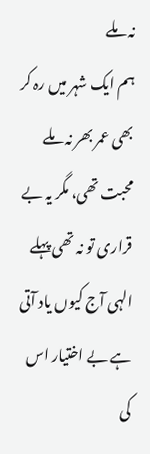نہ ملے
ہم ایک شہر میں رہ کر بھی عمر بھر نہ ملے
محبت تھی، مگر یہ بے قراری تو نہ تھی پہلے
الہی آج کیوں یاد آتی ہے بے اختیار اس کی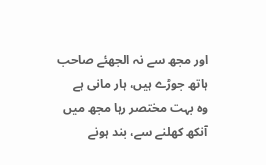اور مجھ سے نہ الجھئے صاحب
ہاتھ جوڑے ہیں، ہار مانی ہے
وہ بہت مختصر رہا مجھ میں
آنکھ کھلنے سے، بند ہونے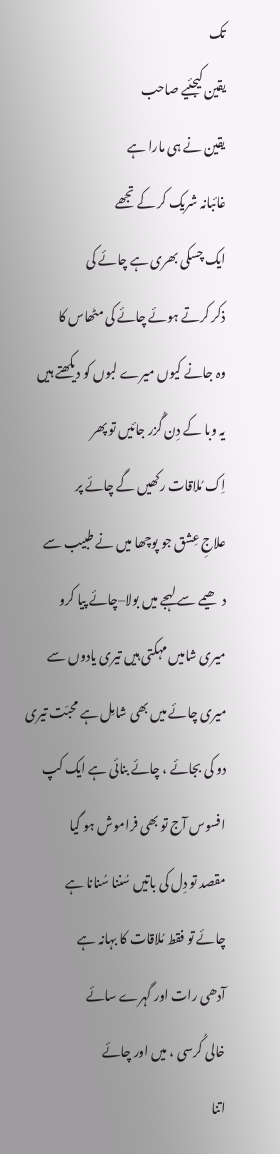تک
یقین کیجئیے صاحب
یقین نے ہی مارا ہے
غائبانہ شریک کر کے تجھے
ایک چسکی بھری ہے چائے کی
ذکر کرتے ہوئے چائے کی مٹھاس کا
وہ جانے کیوں میرے لبوں کو دیکھتے ہیں
یہ وبا کے دِن گُزر جائیں تو پھر
اِک مُلاقات رکھیں گے چائے پر
علاجِ عِشق جو پوچھا میں نے طبیب سے
دھیمے سے لہجے میں بولا–چائے پیا کرو
میری شامیں مہکتی ہیں تیری یادوں سے
میری چائے میں بھی شامِل ہے محبّت تیری
دو کی بجائے ، چائے بنائی ہے ایک کپ
افسوس آج تو بھی فراموش ہو گیا
مقصد تو دِل کی باتیں سُننا سُنانا ہے
چائے تو فقط مُلاقات کا بہانہ ہے
آدھی رات اور گہرے سائے
خالی کُرسی ، میں اور چائے
اتنا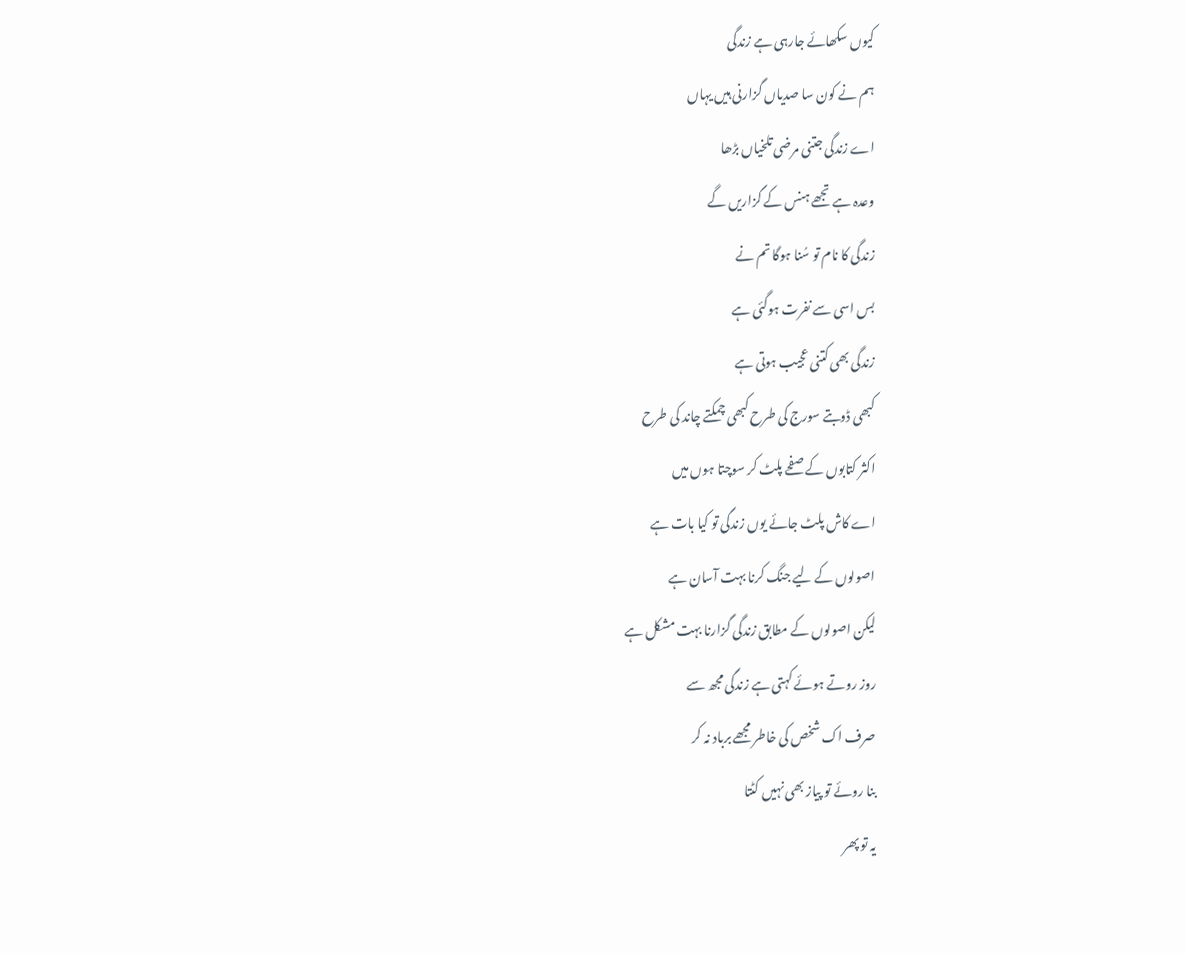کیوں سکھائے جارہی ہے زندگی
ہم نے کون سا صدیاں گزارنی ہیں یہاں
اے زندگی جتنی مرضی تلخیاں بڑھا
وعدہ ہے تجھے ہنس کے گزاریں گے
زندگی کا نام تو سُنا ہوگا تم نے
بس اسی سے نفرت ہوگئی ہے
زندگی بھی کتنی عجیب ہوتی ہے
کبھی ڈوبتے سورج کی طرح کبھی چمکتے چاند کی طرح
اکثر کتابوں کے صفحے پلٹ کر سوچتا ہوں میں
اے کاش پلٹ جائے یوں زندگی تو کیا بات ہے
اصولوں کے لیے جنگ کرنا بہت آسان ہے
لیکن اصولوں کے مطابق زندگی گزارنا بہت مشکل ہے
روز روتے ہوئے کہتی ہے زندگی مجھ سے
صرف اک شخص کی خاطر مجھے برباد نہ کر
بنا روئے تو پیاز بھی نہیں کٹتا
یہ تو پھر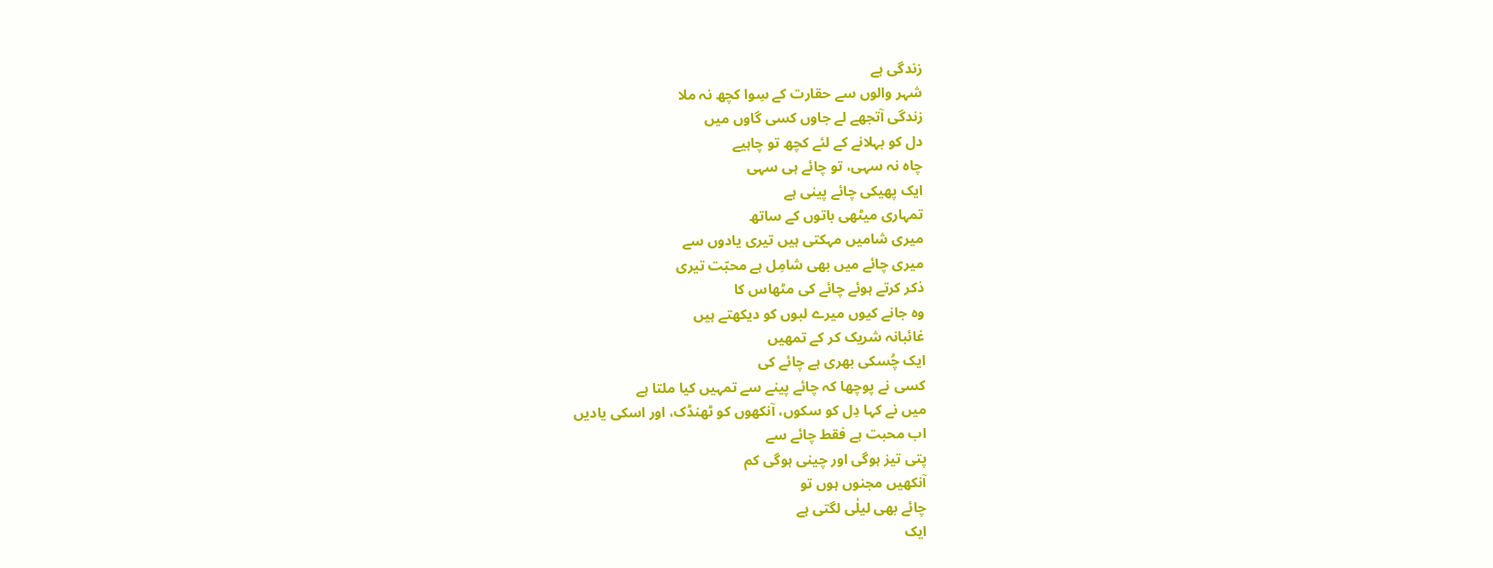زندگی ہے
شہر والوں سے حقارت کے سِوا کچھ نہ ملا
زندگی آتجھے لے جاوں کسی گاوں میں
دل کو بہلانے کے لئے کچھ تو چاہیے
چاہ نہ سہی، تو چائے ہی سہی
ایک پھیکی چائے پینی ہے
تمہاری میٹھی باتوں کے ساتھ
میری شامیں مہکتی ہیں تیری یادوں سے
میری چائے میں بھی شامِل ہے محبّت تیری
ذکر کرتے ہوئے چائے کی مٹھاس کا
وہ جانے کیوں میرے لبوں کو دیکھتے ہیں
غائبانہ شریک کر کے تمھیں
ایک چُسکی بھری ہے چائے کی
کسی نے پوچھا کہ چائے پینے سے تمہیں کیا ملتا ہے
میں نے کہا دِل کو سکوں، آنکھوں کو ٹھنڈک، اور اسکی یادیں
اب محبت ہے فقط چائے سے
پتی تیز ہوگی اور چینی ہوگی کم
آنکھیں مجنوں ہوں تو
چائے بھی لیلٰی لگتی ہے
ایک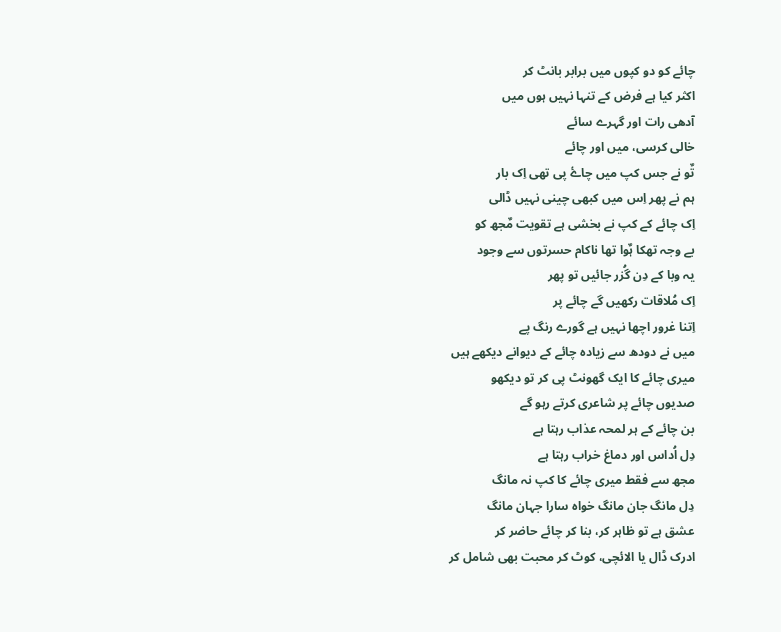چائے کو دو کپوں میں برابر بانٹ کر
اکثر کیا ہے فرض کے تنہا نہیں ہوں میں
آدھی رات اور گہرے سائے
خالی کرسی، میں اور چائے
تٌو نے جس کپ میں چاۓ پی تھی اِک بار
ہم نے پھر اِس میں کبھی چینی نہیں ڈالی
اِک چائے کے کپ نے بخشی ہے تقویت مٌجھ کو
بے وجہ تھکا ہٌوا تھا ناکام حسرتوں سے وجود
یہ وبا کے دِن گُزر جائیں تو پھر
اِک مُلاقات رکھیں گے چائے پر
اِتنا غرور اچھا نہیں ہے گورے رنگ پے
میں نے دودھ سے زیادہ چائے کے دیوانے دیکھے ہیں
میری چائے کا ایک گھونٹ پی کر تو دیکھو
صدیوں چائے پر شاعری کرتے رہو گے
بن چائے کے ہر لمحہ عذاب رہتا ہے
دِل اُداس اور دماغ خراب رہتا ہے
مجھ سے فقط میری چائے کا کپ نہ مانگ
دِل مانگ جان مانگ خواہ سارا جہان مانگ
عشق ہے تو ظاہر کر، بنا کر چائے حاضر کر
ادرک ڈال یا الائچی، کوٹ کر محبت بھی شامل کر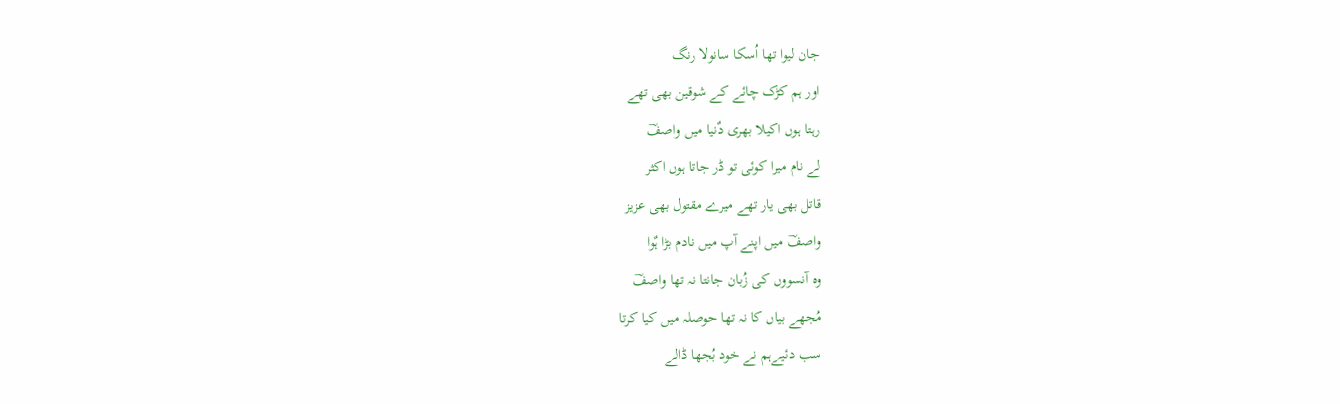جان لیوا تھا اُسکا سانولا رنگ
اور ہم کڑک چائے کے شوقین بھی تھے
رہتا ہوں اکیلا بھری دٌنیا میں واصفؔ
لے نام میرا کوئی تو ڈر جاتا ہوں اکثر
قاتل بھی یار تھے میرے مقتول بھی عزیز
واصفؔ میں اپنے آپ میں نادم بڑا ہٌوا
وہ آنسووں کی زُبان جانتا نہ تھا واصفؔ
مُجھے بیاں کا نہ تھا حوصلہ میں کیا کرتا
سب دئیےہم نے خود بُجھا ڈالے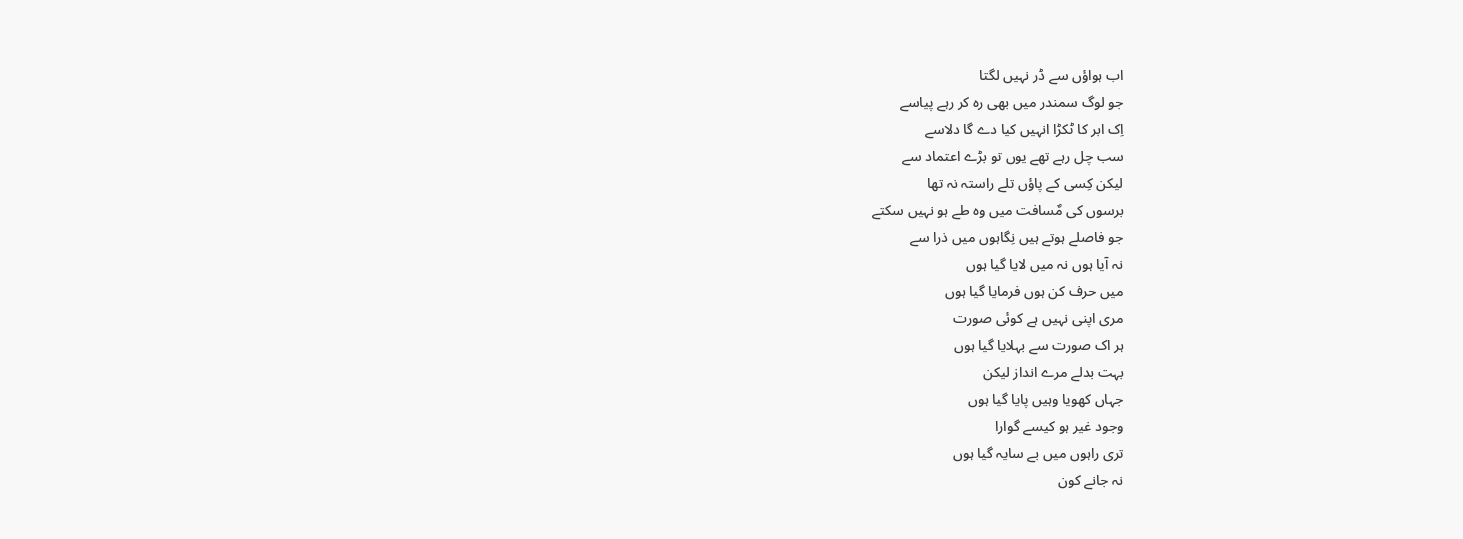اب ہواؤں سے ڈر نہیں لگتا
جو لوگ سمندر میں بھی رہ کر رہے پیاسے
اِک ابر کا ٹکڑا انہیں کیا دے گا دلاسے
سب چل رہے تھے یوں تو بڑے اعتماد سے
لیکن کِسی کے پاؤں تلے راستہ نہ تھا
برسوں کی مٌسافت میں وہ طے ہو نہیں سکتے
جو فاصلے ہوتے ہیں نِگاہوں میں ذرا سے
نہ آیا ہوں نہ میں لایا گیا ہوں
میں حرف کن ہوں فرمایا گیا ہوں
مری اپنی نہیں ہے کوئی صورت
ہر اک صورت سے بہلایا گیا ہوں
بہت بدلے مرے انداز لیکن
جہاں کھویا وہیں پایا گیا ہوں
وجود غیر ہو کیسے گوارا
تری راہوں میں بے سایہ گیا ہوں
نہ جانے کون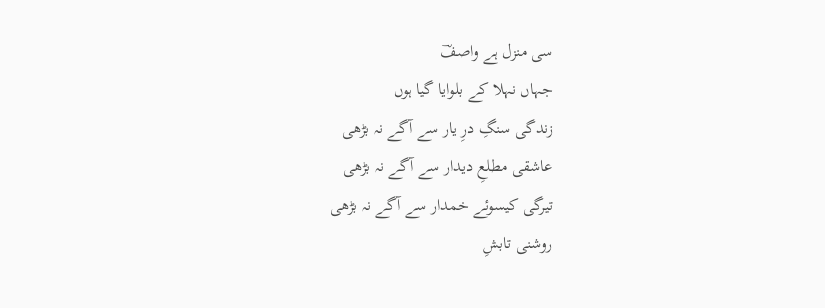سی منزل ہے واصفؔ
جہاں نہلا کے بلوایا گیا ہوں
زندگی سنگِ درِ یار سے آگے نہ بڑھی
عاشقی مطلعِ دیدار سے آگے نہ بڑھی
تیرگی کیسوئے خمدار سے آگے نہ بڑھی
روشنی تابشِ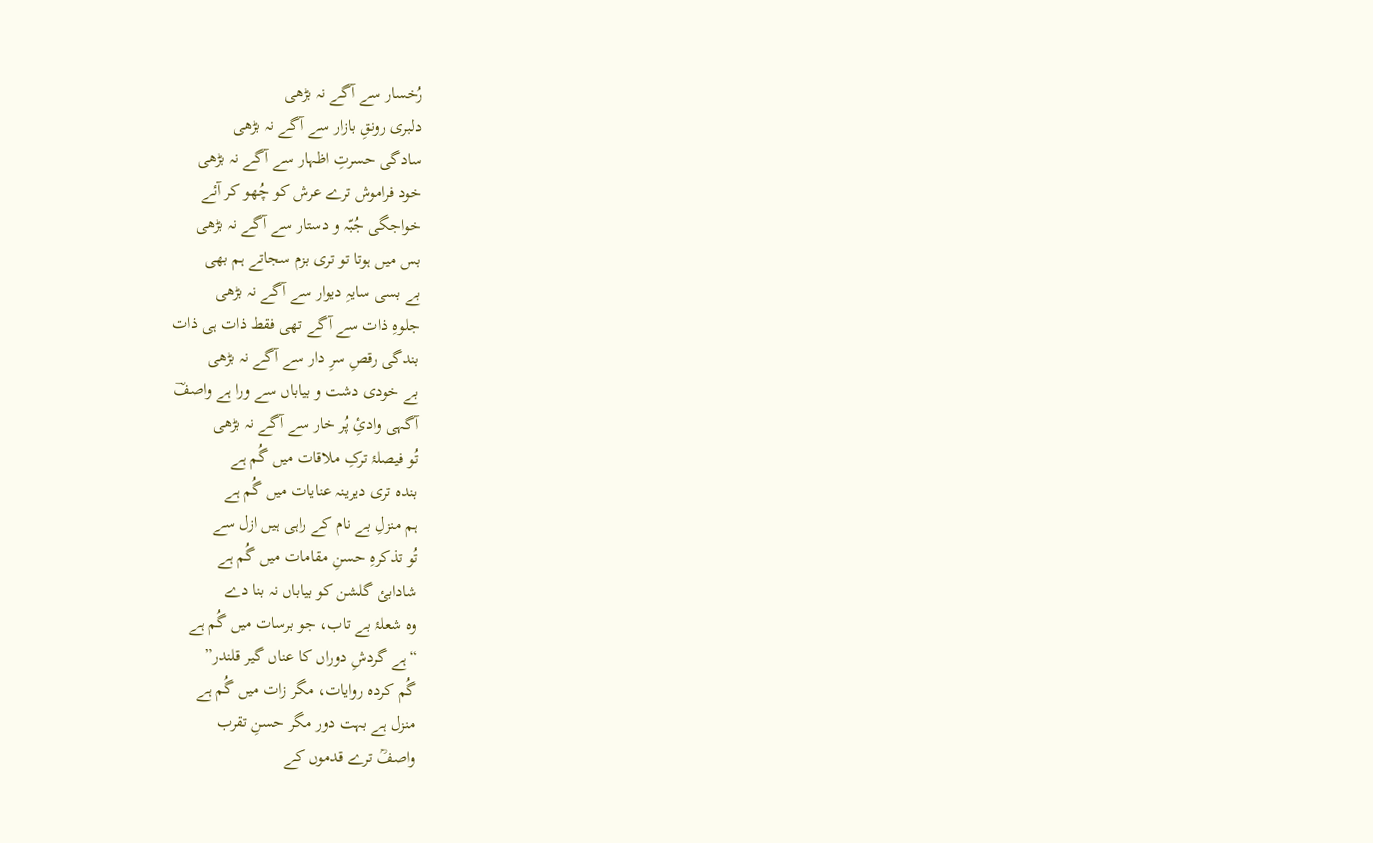رُخسار سے آگے نہ بڑھی
دلبری رونقِ بازار سے آگے نہ بڑھی
سادگی حسرتِ اظہار سے آگے نہ بڑھی
خود فراموش ترے عرش کو چُھو کر آئے
خواجگی جُبّہ و دستار سے آگے نہ بڑھی
بس میں ہوتا تو تری بزم سجاتے ہم بھی
بے بسی سایہِ دیوار سے آگے نہ بڑھی
جلوہِ ذات سے آگے تھی فقط ذات ہی ذات
بندگی رقصِ سرِ دار سے آگے نہ بڑھی
بے خودی دشت و بیاباں سے ورا ہے واصفؔ
آگہی وادئِ پُر خار سے آگے نہ بڑھی
تُو فیصلۂ ترکِ ملاقات میں گُم ہے
بندہ تری دیرینہ عنایات میں گُم ہے
ہم منزلِ بے نام کے راہی ہیں ازل سے
تُو تذکرہِ حسنِ مقامات میں گُم ہے
شادابئ گلشن کو بیاباں نہ بنا دے
وہ شعلۂ بے تاب، جو برسات میں گُم ہے
“ہے گردشِ دوراں کا عناں گیر قلندر”
گُم کردہ روایات، مگر زات میں گُم ہے
منزل ہے بہت دور مگر حسنِ تقرب
واصفؒ ترے قدموں کے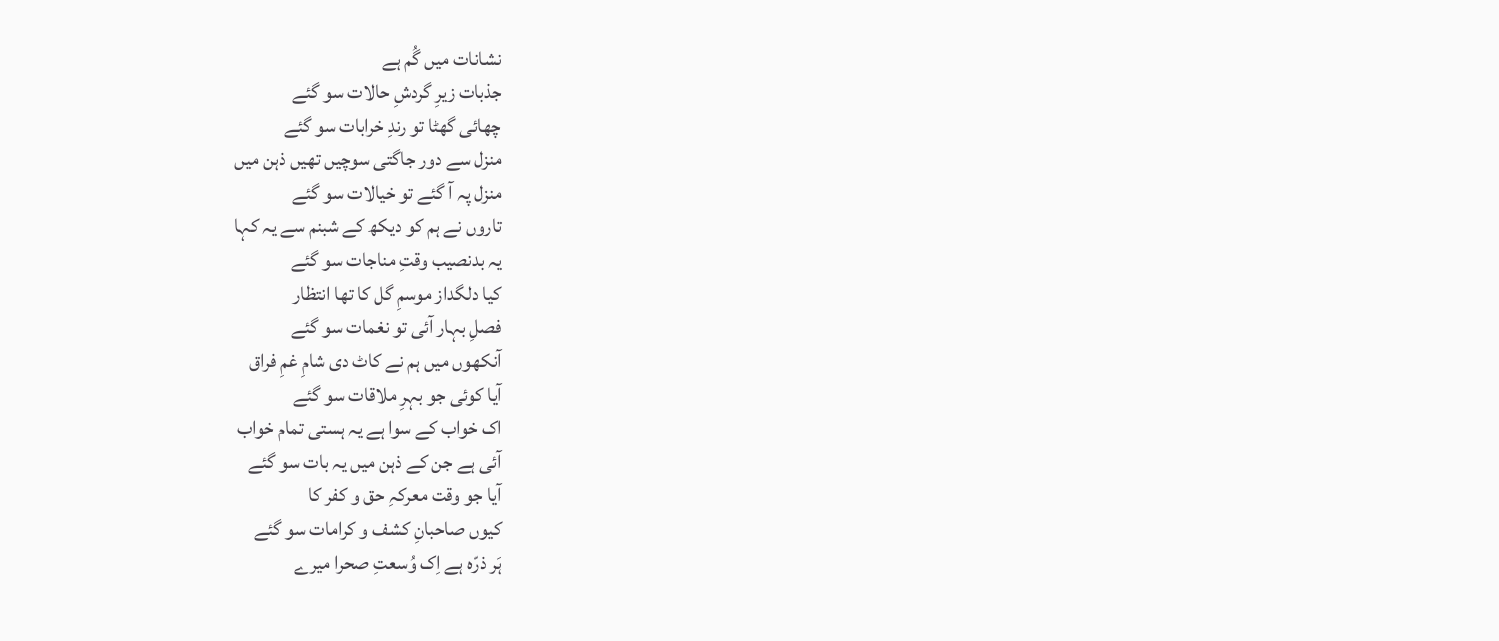نشانات میں گُم ہے
جذبات زیرِ گردشِ حالات سو گئے
چھائی گھٹا تو رندِ خرابات سو گئے
منزل سے دور جاگتی سوچیں تھیں ذہن میں
منزل پہ آ گئے تو خیالات سو گئے
تاروں نے ہم کو دیکھ کے شبنم سے یہ کہا
یہ بدنصیب وقتِ مناجات سو گئے
کیا دلگداز موسمِ گل کا تھا انتظار
فصلِ بہار آئی تو نغمات سو گئے
آنکھوں میں ہم نے کاٹ دی شامِ غمِ فراق
آیا کوئی جو بہرِ ملاقات سو گئے
اک خواب کے سوا ہے یہ ہستی تمام خواب
آئی ہے جن کے ذہن میں یہ بات سو گئے
آیا جو وقت معرکہِ حق و کفر کا
کیوں صاحبانِ کشف و کرامات سو گئے
ہَر ذرّہ ہے اِک وُسعتِ صحرا میرے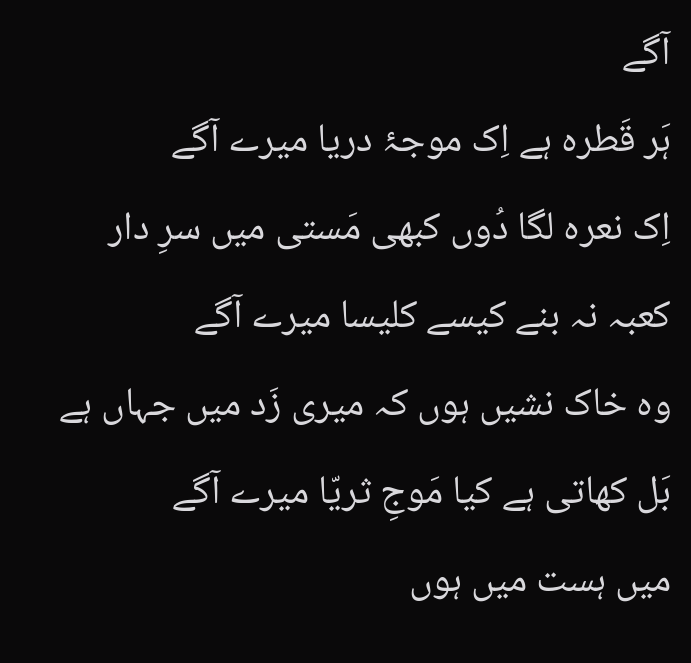آگے
ہَر قَطرہ ہے اِک موجۂ دریا میرے آگے
اِک نعرہ لگا دُوں کبھی مَستی میں سرِ دار
کعبہ نہ بنے کیسے کلیسا میرے آگے
وہ خاک نشیں ہوں کہ میری زَد میں جہاں ہے
بَل کھاتی ہے کیا مَوجِ ثریّا میرے آگے
میں ہست میں ہوں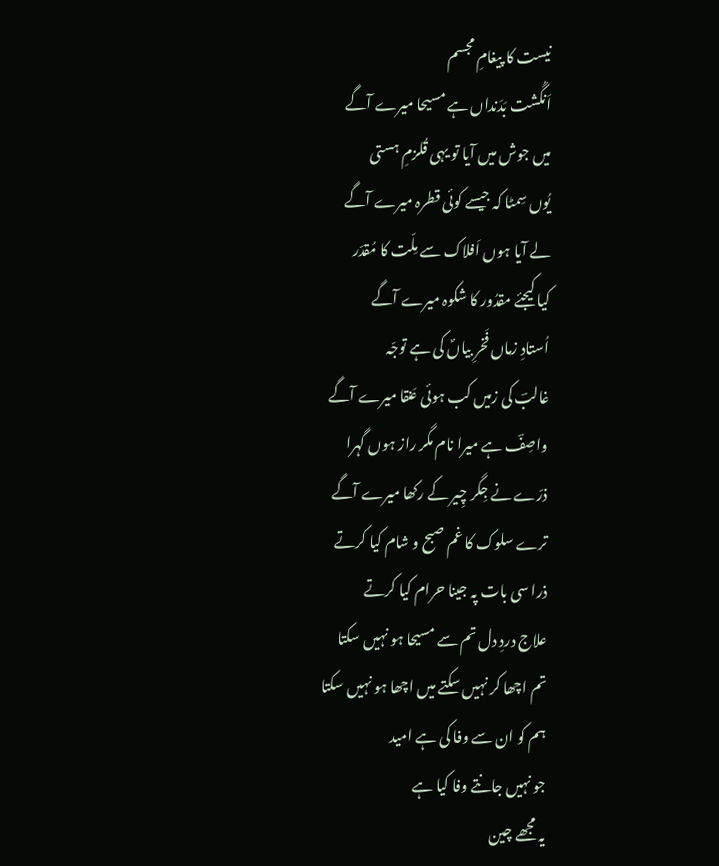نیست کا پیغامِ مجسم
اَنگُشت بَدَنداں ہے مسیحا میرے آگے
میں جوش میں آیا تو یہی قُلزمِ ہستی
یُوں سِمٹا کہ جیسے کوئی قطرہ میرے آگے
لے آیا ہوں اَفلاک سے مِلّت کا مُقدّر
کیا کیجئے مقدُور کا شکوہ میرے آگے
اُستادِ زماں فَخرِ بیاںؐ کی ہے توجّہ
غالبؔ کی زمیں کب ہوئی عَنقا میرے آگے
واصِفؔ ہے میرا نام مگر راز ہوں گہرا
ذرّے نے جِگر چِیر کے رکھا میرے آگے
ترے سلوک کا غم صبح و شام کیا کرتے
ذرا سی بات پہ جینا حرام کیا کرتے
علاج دردِ دل تم سے مسیحا ہو نہیں سکتا
تم اچھا کر نہیں سکتے میں اچھا ہو نہیں سکتا
ہم کو ان سے وفا کی ہے امید
جو نہیں جانتے وفا کیا ہے
یہ مجھے چین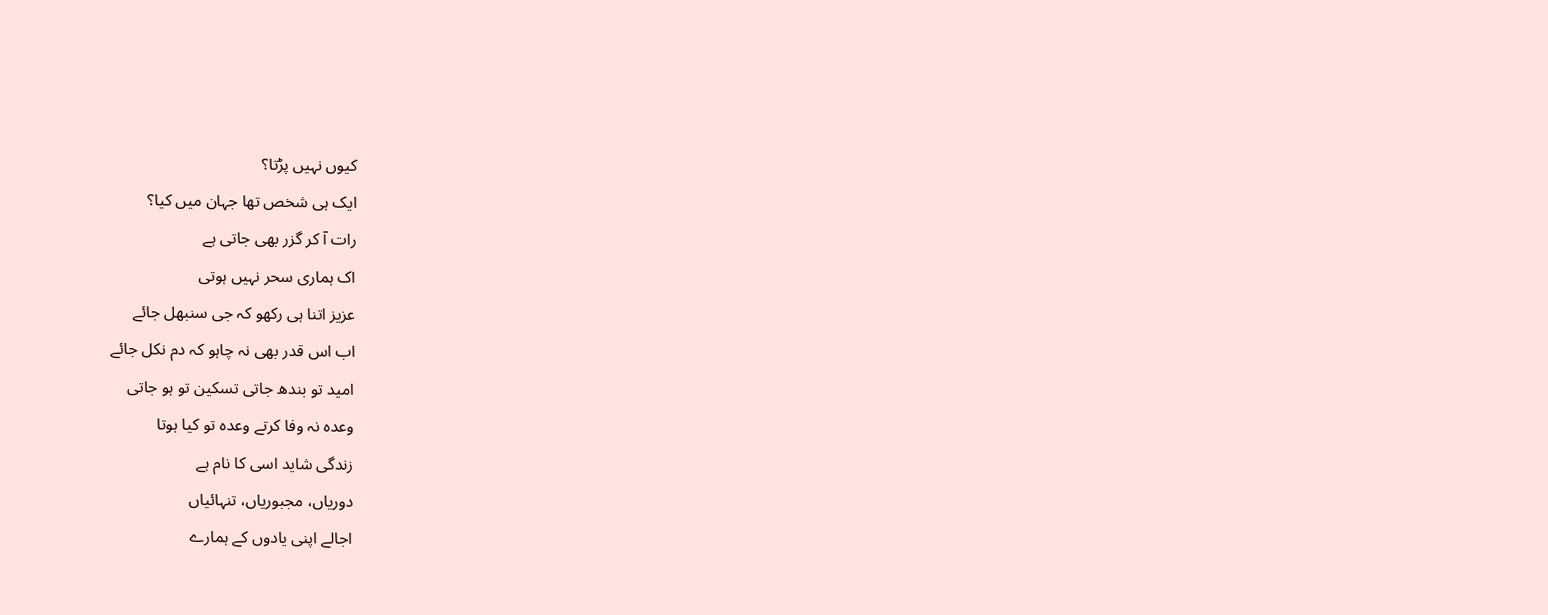کیوں نہیں پڑتا؟
ایک ہی شخص تھا جہان میں کیا؟
رات آ کر گزر بھی جاتی ہے
اک ہماری سحر نہیں ہوتی
عزیز اتنا ہی رکھو کہ جی سنبھل جائے
اب اس قدر بھی نہ چاہو کہ دم نکل جائے
امید تو بندھ جاتی تسکین تو ہو جاتی
وعدہ نہ وفا کرتے وعدہ تو کیا ہوتا
زندگی شاید اسی کا نام ہے
دوریاں، مجبوریاں، تنہائیاں
اجالے اپنی یادوں کے ہمارے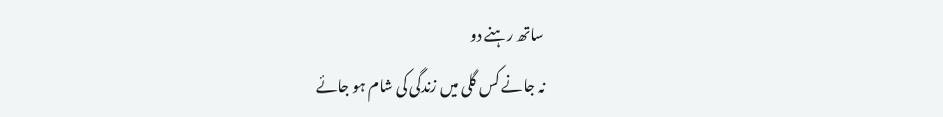ساتھ رہنے دو
نہ جانے کس گلی میں زندگی کی شام ہو جائے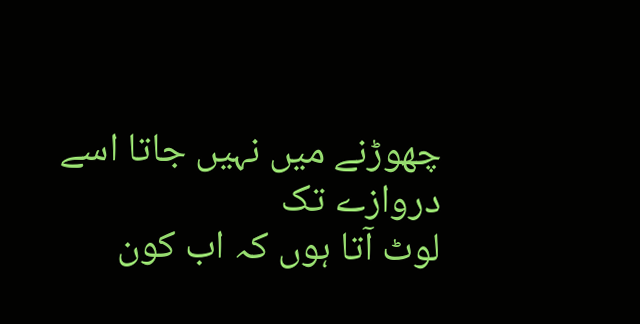چھوڑنے میں نہیں جاتا اسے دروازے تک
لوٹ آتا ہوں کہ اب کون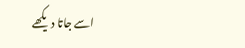اسے جاتا دیکھے